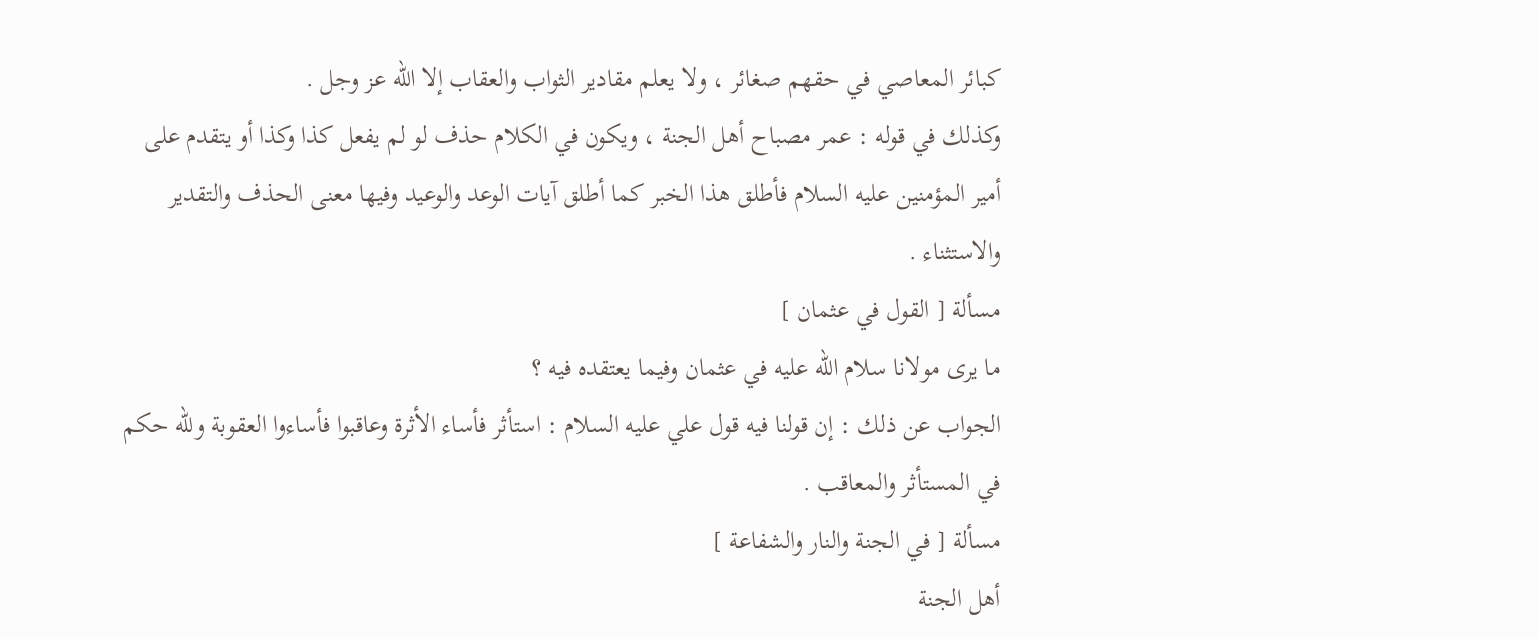كبائر المعاصي في حقهم صغائر ، ولا يعلم مقادير الثواب والعقاب إلا اللّه عز وجل .
وكذلك في قوله : عمر مصباح أهل الجنة ، ويكون في الكلام حذف لو لم يفعل كذا وكذا أو يتقدم على أمير المؤمنين عليه السلام فأطلق هذا الخبر كما أطلق آيات الوعد والوعيد وفيها معنى الحذف والتقدير والاستثناء .
مسألة [ القول في عثمان ]
ما يرى مولانا سلام اللّه عليه في عثمان وفيما يعتقده فيه ؟
الجواب عن ذلك : إن قولنا فيه قول علي عليه السلام : استأثر فأساء الأثرة وعاقبوا فأساءوا العقوبة وللّه حكم في المستأثر والمعاقب .
مسألة [ في الجنة والنار والشفاعة ]
أهل الجنة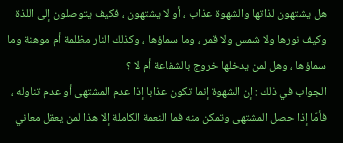هل يشتهون لذاتها والشهوة عذاب ، أو لا يشتهون ، فكيف يتوصلون إلى اللذة وكيف نورها ولا شمس ولا قمر ، وما سماؤها ، وكذلك النار مظلمة أم موهنة وما سماؤها ، وهل لمن يدخلها خروج بالشفاعة أم لا ؟
الجواب في ذلك : إن الشهوة إنما تكون عذابا إذا عدم المشتهى أو عدم تناوله ، فأمّا إذا حصل المشتهى وتمكن منه فما النعمة الكاملة إلا هذا لمن يعقل معاني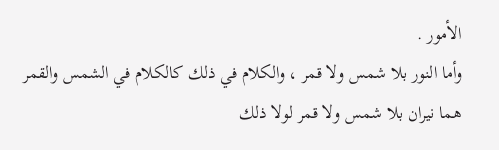الأمور .
وأما النور بلا شمس ولا قمر ، والكلام في ذلك كالكلام في الشمس والقمر هما نيران بلا شمس ولا قمر لولا ذلك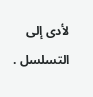لأدى إلى التسلسل .